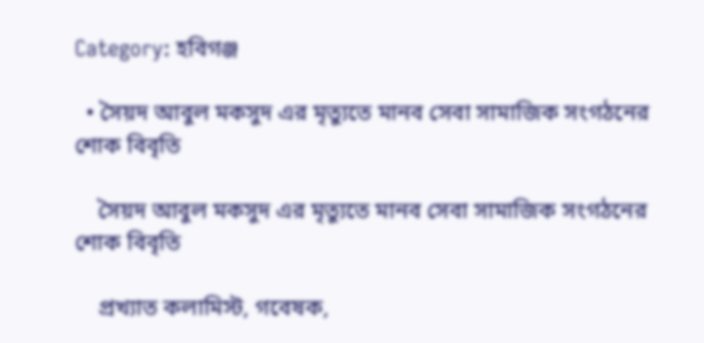Category: হবিগঞ্জ

  • সৈয়দ আবুল মকসুদ এর মৃত্যুতে মানব সেবা সামাজিক সংগঠনের শোক বিবৃতি

    সৈয়দ আবুল মকসুদ এর মৃত্যুতে মানব সেবা সামাজিক সংগঠনের শোক বিবৃতি

    প্রখ্যাত কলামিস্ট, গবেষক,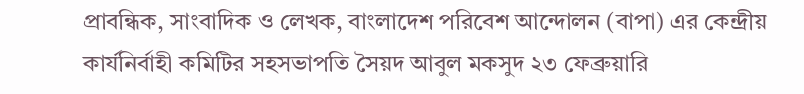প্রাবন্ধিক, সাংবাদিক ও লেখক, বাংলাদেশ পরিবেশ আন্দোলন (বাপা) এর কেন্দ্রীয় কার্যনির্বাহী কমিটির সহসভাপতি সৈয়দ আবুল মকসুদ ২৩ ফেব্রুয়ারি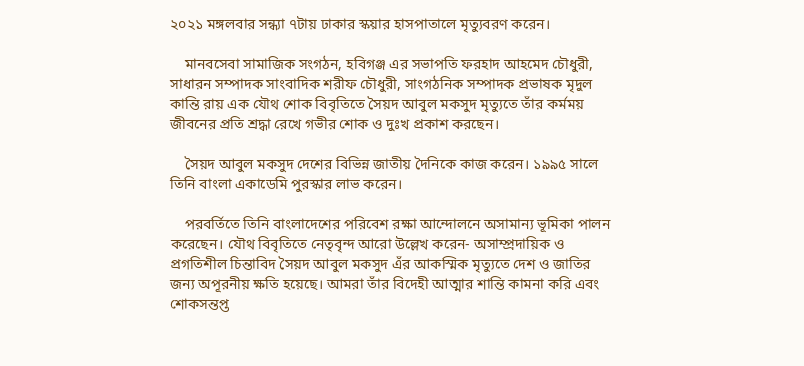২০২১ মঙ্গলবার সন্ধ্যা ৭টায় ঢাকার স্কয়ার হাসপাতালে মৃত্যুবরণ করেন।

    মানবসেবা সামাজিক সংগঠন, হবিগঞ্জ এর সভাপতি ফরহাদ আহমেদ চৌধুরী, সাধারন সম্পাদক সাংবাদিক শরীফ চৌধুরী, সাংগঠনিক সম্পাদক প্রভাষক মৃদুল কান্তি রায় এক যৌথ শোক বিবৃতিতে সৈয়দ আবুল মকসুদ মৃত্যুতে তাঁর কর্মময় জীবনের প্রতি শ্রদ্ধা রেখে গভীর শোক ও দুঃখ প্রকাশ করছেন।

    সৈয়দ আবুল মকসুদ দেশের বিভিন্ন জাতীয় দৈনিকে কাজ করেন। ১৯৯৫ সালে তিনি বাংলা একাডেমি পুরস্কার লাভ করেন।

    পরবর্তিতে তিনি বাংলাদেশের পরিবেশ রক্ষা আন্দোলনে অসামান্য ভূমিকা পালন করেছেন। যৌথ বিবৃতিতে নেতৃবৃন্দ আরো উল্লেখ করেন- অসাম্প্রদায়িক ও প্রগতিশীল চিন্তাবিদ সৈয়দ আবুল মকসুদ এঁর আকস্মিক মৃত্যুতে দেশ ও জাতির জন্য অপূরনীয় ক্ষতি হয়েছে। আমরা তাঁর বিদেহী আত্মার শান্তি কামনা করি এবং শোকসন্তপ্ত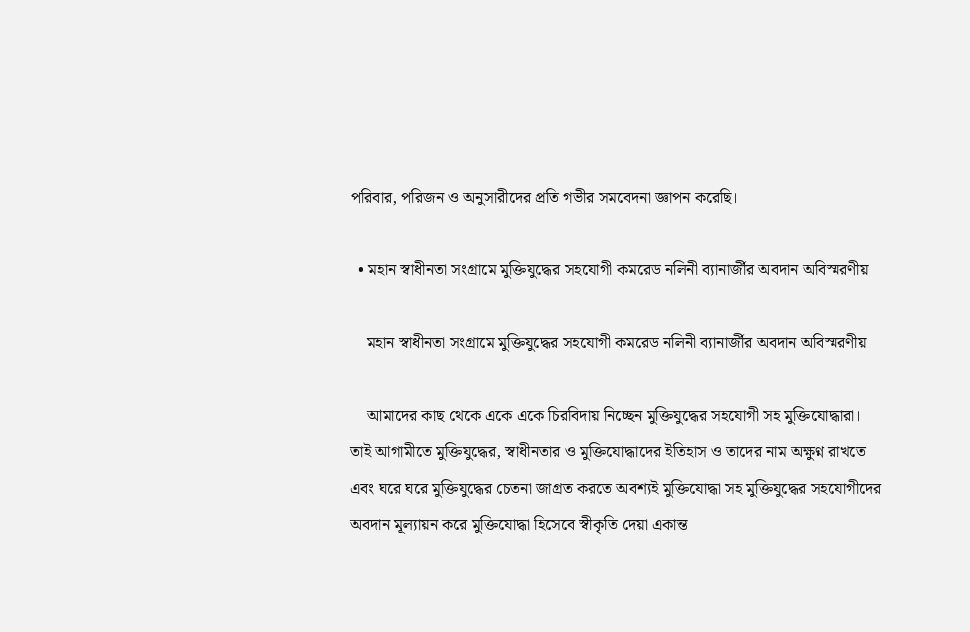পরিবার, পরিজন ও অনুসারীদের প্রতি গভীর সমবেদনা জ্ঞাপন করেছি।

  • মহান স্বাধীনতা সংগ্রামে মুক্তিযুদ্ধের সহযোগী কমরেড নলিনী ব্যানার্জীর অবদান অবিস্মরণীয়

    মহান স্বাধীনতা সংগ্রামে মুক্তিযুদ্ধের সহযোগী কমরেড নলিনী ব্যানার্জীর অবদান অবিস্মরণীয়

    আমাদের কাছ থেকে একে একে চিরবিদায় নিচ্ছেন মুক্তিযুদ্ধের সহযোগী সহ মুক্তিযোদ্ধারা। তাই আগামীতে মুক্তিযুদ্ধের, স্বাধীনতার ও মুক্তিযোদ্ধাদের ইতিহাস ও তাদের নাম অক্ষুণ্ন রাখতে এবং ঘরে ঘরে মুক্তিযুদ্ধের চেতনা জাগ্রত করতে অবশ্যই মুক্তিযোদ্ধা সহ মুক্তিযুদ্ধের সহযোগীদের অবদান মূল্যায়ন করে মুক্তিযোদ্ধা হিসেবে স্বীকৃতি দেয়া একান্ত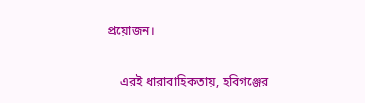প্রয়োজন।

    এরই ধারাবাহিকতায়, হবিগঞ্জের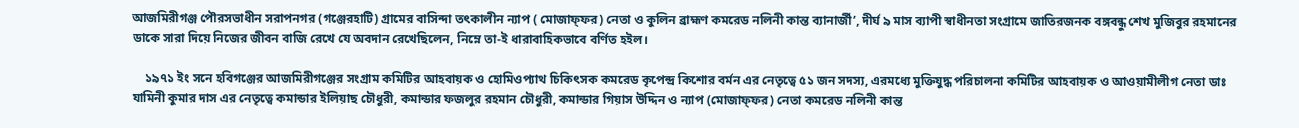আজমিরীগঞ্জ পৌরসভাধীন সরাপনগর (গঞ্জেরহাটি) গ্রামের বাসিন্দা তৎকালীন ন্যাপ ( মোজাফ্ফর) নেতা ও কুলিন ব্রাহ্মণ কমরেড নলিনী কান্ত ব্যানার্জী’, দীর্ঘ ৯ মাস ব্যাপী স্বাধীনতা সংগ্রামে জাতিরজনক বঙ্গবন্ধু শেখ মুজিবুর রহমানের ডাকে সারা দিয়ে নিজের জীবন বাজি রেখে যে অবদান রেখেছিলেন, নিম্নে তা-ই ধারাবাহিকভাবে বর্ণিত হইল।

    ১৯৭১ ইং সনে হবিগঞ্জের আজমিরীগঞ্জের সংগ্রাম কমিটির আহবায়ক ও হোমিওপ্যাথ চিকিৎসক কমরেড কৃপেন্দ্র কিশোর বর্মন এর নেতৃত্বে ৫১ জন সদস্য, এরমধ্যে মুক্তিযুদ্ধ পরিচালনা কমিটির আহবায়ক ও আওয়ামীলীগ নেতা ডাঃ যামিনী কুমার দাস এর নেতৃত্বে কমান্ডার ইলিয়াছ চৌধুরী, কমান্ডার ফজলুর রহমান চৌধুরী, কমান্ডার গিয়াস উদ্দিন ও ন্যাপ (মোজাফ্ফর) নেতা কমরেড নলিনী কান্ত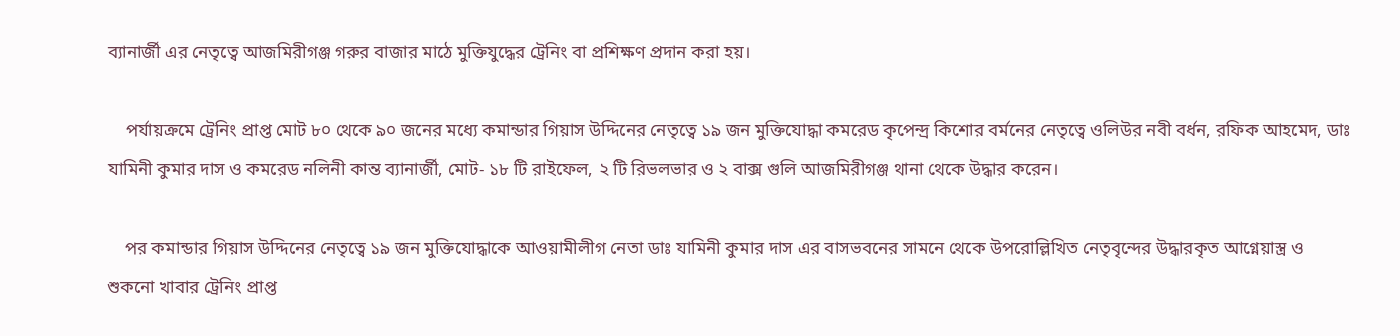ব্যানার্জী এর নেতৃত্বে আজমিরীগঞ্জ গরুর বাজার মাঠে মুক্তিযুদ্ধের ট্রেনিং বা প্রশিক্ষণ প্রদান করা হয়।

    পর্যায়ক্রমে ট্রেনিং প্রাপ্ত মোট ৮০ থেকে ৯০ জনের মধ্যে কমান্ডার গিয়াস উদ্দিনের নেতৃত্বে ১৯ জন মুক্তিযোদ্ধা কমরেড কৃপেন্দ্র কিশোর বর্মনের নেতৃত্বে ওলিউর নবী বর্ধন, রফিক আহমেদ, ডাঃ যামিনী কুমার দাস ও কমরেড নলিনী কান্ত ব্যানার্জী, মোট- ১৮ টি রাইফেল, ২ টি রিভলভার ও ২ বাক্স গুলি আজমিরীগঞ্জ থানা থেকে উদ্ধার করেন।

    পর কমান্ডার গিয়াস উদ্দিনের নেতৃত্বে ১৯ জন মুক্তিযোদ্ধাকে আওয়ামীলীগ নেতা ডাঃ যামিনী কুমার দাস এর বাসভবনের সামনে থেকে উপরোল্লিখিত নেতৃবৃন্দের উদ্ধারকৃত আগ্নেয়াস্ত্র ও শুকনো খাবার ট্রেনিং প্রাপ্ত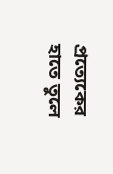প্রত্যেকের হাতে তুলে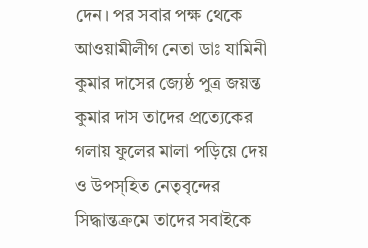দেন। পর সবার পক্ষ থেকে আওয়ামীলীগ নেতা ডাঃ যামিনী কুমার দাসের জ্যেষ্ঠ পুত্র জয়ন্ত কুমার দাস তাদের প্রত্যেকের গলায় ফুলের মালা পড়িয়ে দেয় ও উপস্হিত নেতৃবৃন্দের সিদ্ধান্তক্রমে তাদের সবাইকে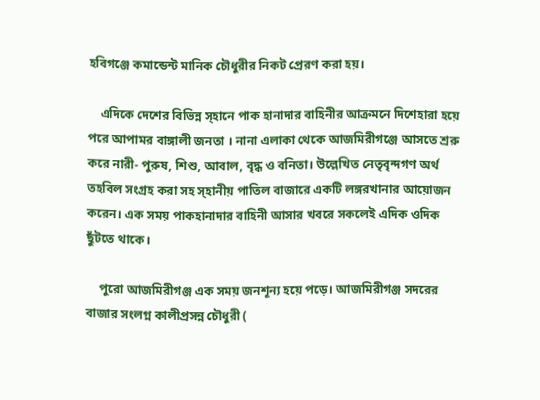হবিগঞ্জে কমান্ডেন্ট মানিক চৌধুরীর নিকট প্রেরণ করা হয়।

    এদিকে দেশের বিভিন্ন স্হানে পাক হানাদার বাহিনীর আক্রমনে দিশেহারা হয়ে পরে আপামর বাঙ্গালী জনতা । নানা এলাকা থেকে আজমিরীগঞ্জে আসতে শ্ররু করে নারী- পুরুষ, শিশু, আবাল, বৃদ্ধ ও বনিতা। উল্লেখিত নেতৃবৃন্দগণ অর্থ তহবিল সংগ্রহ করা সহ স্হানীয় পাতিল বাজারে একটি লঙ্গরখানার আয়োজন করেন। এক সময় পাকহানাদার বাহিনী আসার খবরে সকলেই এদিক ওদিক ছুঁটতে থাকে।

    পুরো আজমিরীগঞ্জ এক সময় জনশূন্য হয়ে পড়ে। আজমিরীগঞ্জ সদরের বাজার সংলগ্ন কালীপ্রসন্ন চৌধুরী (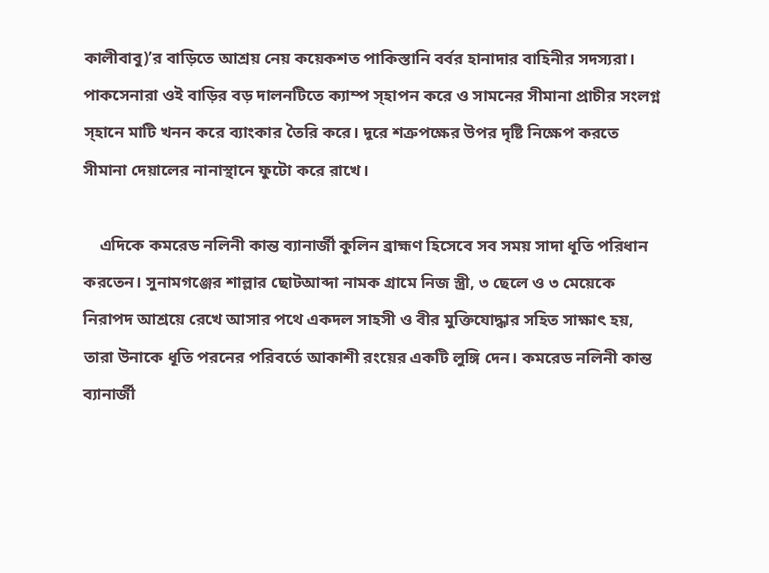কালীবাবু)’র বাড়িতে আশ্রয় নেয় কয়েকশত পাকিস্তানি বর্বর হানাদার বাহিনীর সদস্যরা। পাকসেনারা ওই বাড়ির বড় দালনটিতে ক্যাম্প স্হাপন করে ও সামনের সীমানা প্রাচীর সংলগ্ন স্হানে মাটি খনন করে ব্যাংকার তৈরি করে। দূরে শত্রুপক্ষের উপর দৃষ্টি নিক্ষেপ করতে সীমানা দেয়ালের নানাস্থানে ফুটো করে রাখে।

    এদিকে কমরেড নলিনী কান্ত ব্যানার্জী কুলিন ব্রাহ্মণ হিসেবে সব সময় সাদা ধূতি পরিধান করতেন। সুনামগঞ্জের শাল্লার ছোটআব্দা নামক গ্রামে নিজ স্ত্রী, ৩ ছেলে ও ৩ মেয়েকে নিরাপদ আশ্রয়ে রেখে আসার পথে একদল সাহসী ও বীর মুক্তিযোদ্ধার সহিত সাক্ষাৎ হয়, তারা উনাকে ধূতি পরনের পরিবর্তে আকাশী রংয়ের একটি লুঙ্গি দেন। কমরেড নলিনী কান্ত ব্যানার্জী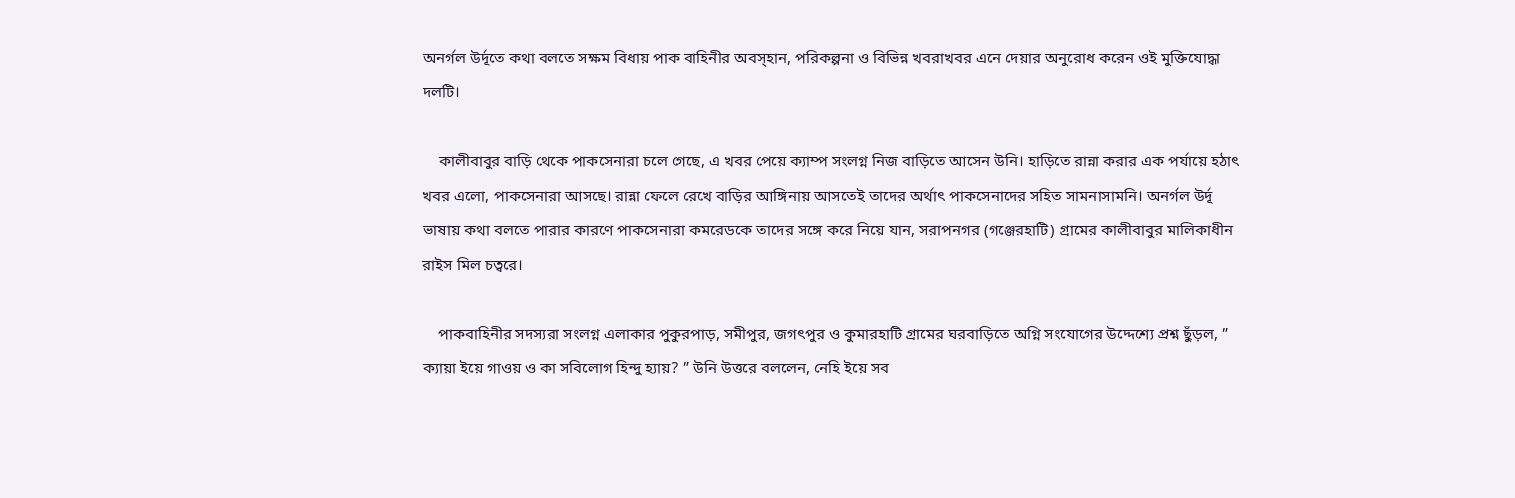অনর্গল উর্দূতে কথা বলতে সক্ষম বিধায় পাক বাহিনীর অবস্হান, পরিকল্পনা ও বিভিন্ন খবরাখবর এনে দেয়ার অনুরোধ করেন ওই মুক্তিযোদ্ধা দলটি।

    কালীবাবুর বাড়ি থেকে পাকসেনারা চলে গেছে, এ খবর পেয়ে ক্যাম্প সংলগ্ন নিজ বাড়িতে আসেন উনি। হাড়িতে রান্না করার এক পর্যায়ে হঠাৎ খবর এলো, পাকসেনারা আসছে। রান্না ফেলে রেখে বাড়ির আঙ্গিনায় আসতেই তাদের অর্থাৎ পাকসেনাদের সহিত সামনাসামনি। অনর্গল উর্দূ ভাষায় কথা বলতে পারার কারণে পাকসেনারা কমরেডকে তাদের সঙ্গে করে নিয়ে যান, সরাপনগর (গঞ্জেরহাটি) গ্রামের কালীবাবুর মালিকাধীন রাইস মিল চত্বরে।

    পাকবাহিনীর সদস্যরা সংলগ্ন এলাকার পুকুরপাড়, সমীপুর, জগৎপুর ও কুমারহাটি গ্রামের ঘরবাড়িতে অগ্নি সংযোগের উদ্দেশ্যে প্রশ্ন ছুঁড়ল, ” ক্যায়া ইয়ে গাওয় ও কা সবিলোগ হিন্দু হ্যায়? ” উনি উত্তরে বললেন, নেহি ইয়ে সব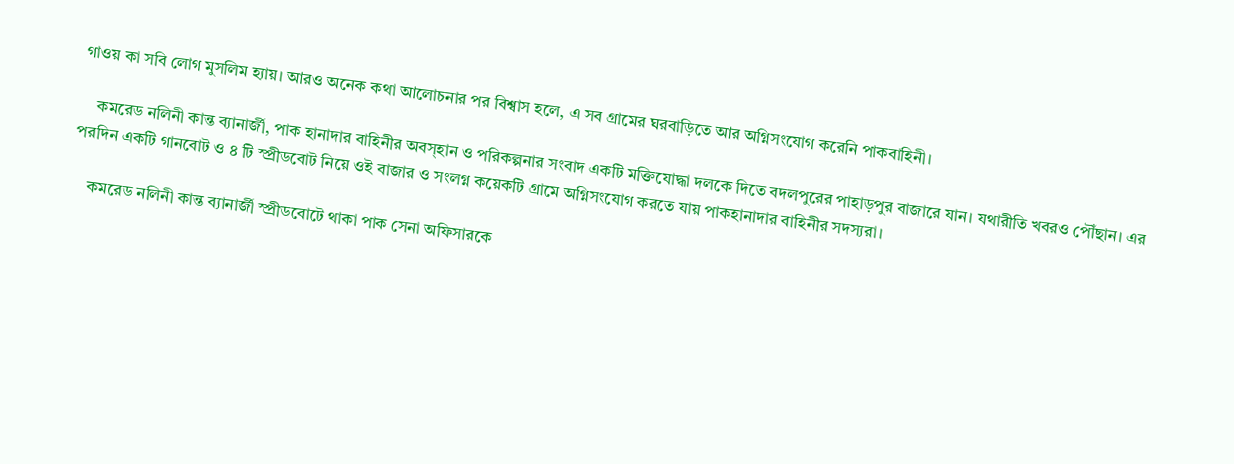গাওয় কা সবি লোগ মুসলিম হ্যায়। আরও অনেক কথা আলোচনার পর বিশ্বাস হলে, এ সব গ্রামের ঘরবাড়িতে আর অগ্নিসংযোগ করেনি পাকবাহিনী।

    কমরেড নলিনী কান্ত ব্যানার্জী, পাক হানাদার বাহিনীর অবস্হান ও পরিকল্পনার সংবাদ একটি মক্তিযোদ্ধা দলকে দিতে বদলপুরের পাহাড়পুর বাজারে যান। যথারীতি খবরও পৌঁছান। এর পরদিন একটি গানবোট ও ৪ টি স্প্রীডবোট নিয়ে ওই বাজার ও সংলগ্ন কয়েকটি গ্রামে অগ্নিসংযোগ করতে যায় পাকহানাদার বাহিনীর সদস্যরা।

    কমরেড নলিনী কান্ত ব্যানার্জী স্প্রীডবোটে থাকা পাক সেনা অফিসারকে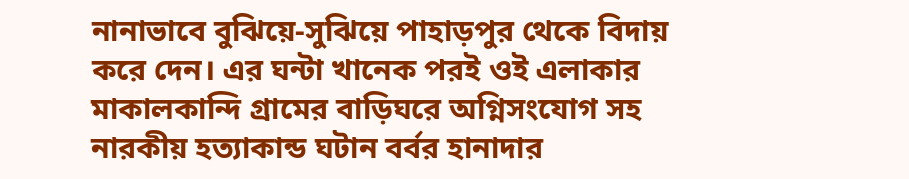নানাভাবে বুঝিয়ে-সুঝিয়ে পাহাড়পুর থেকে বিদায় করে দেন। এর ঘন্টা খানেক পরই ওই এলাকার মাকালকান্দি গ্রামের বাড়িঘরে অগ্নিসংযোগ সহ নারকীয় হত্যাকান্ড ঘটান বর্বর হানাদার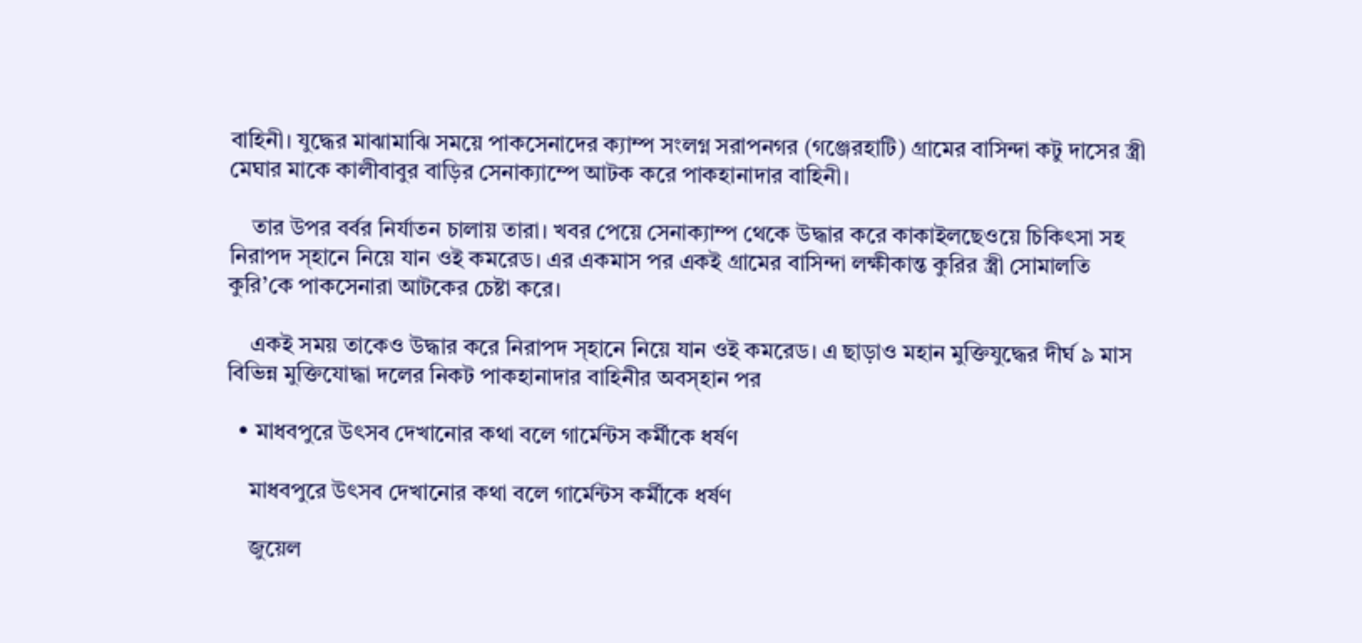বাহিনী। যুদ্ধের মাঝামাঝি সময়ে পাকসেনাদের ক্যাম্প সংলগ্ন সরাপনগর (গঞ্জেরহাটি) গ্রামের বাসিন্দা কটু দাসের স্ত্রী মেঘার মাকে কালীবাবুর বাড়ির সেনাক্যাম্পে আটক করে পাকহানাদার বাহিনী।

    তার উপর বর্বর নির্যাতন চালায় তারা। খবর পেয়ে সেনাক্যাম্প থেকে উদ্ধার করে কাকাইলছেওয়ে চিকিৎসা সহ নিরাপদ স্হানে নিয়ে যান ওই কমরেড। এর একমাস পর একই গ্রামের বাসিন্দা লক্ষীকান্ত কুরির স্ত্রী সোমালতি কুরি’কে পাকসেনারা আটকের চেষ্টা করে।

    একই সময় তাকেও উদ্ধার করে নিরাপদ স্হানে নিয়ে যান ওই কমরেড। এ ছাড়াও মহান মুক্তিযুদ্ধের দীর্ঘ ৯ মাস বিভিন্ন মুক্তিযোদ্ধা দলের নিকট পাকহানাদার বাহিনীর অবস্হান পর

  • মাধবপুরে উৎসব দেখানোর কথা বলে গার্মেন্টস কর্মীকে ধর্ষণ

    মাধবপুরে উৎসব দেখানোর কথা বলে গার্মেন্টস কর্মীকে ধর্ষণ

    জুয়েল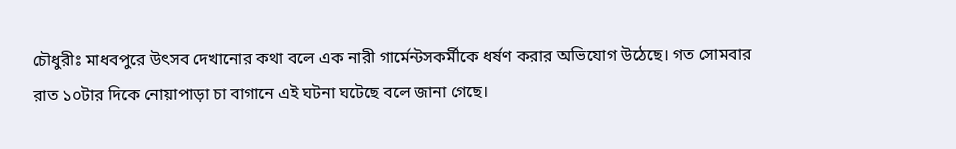চৌধুরীঃ মাধবপুরে উৎসব দেখানোর কথা বলে এক নারী গার্মেন্টসকর্মীকে ধর্ষণ করার অভিযোগ উঠেছে। গত সোমবার রাত ১০টার দিকে নোয়াপাড়া চা বাগানে এই ঘটনা ঘটেছে বলে জানা গেছে।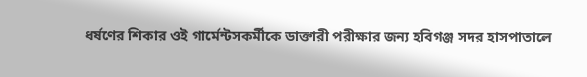ধর্ষণের শিকার ওই গার্মেন্টসকর্মীকে ডাক্তারী পরীক্ষার জন্য হবিগঞ্জ সদর হাসপাতালে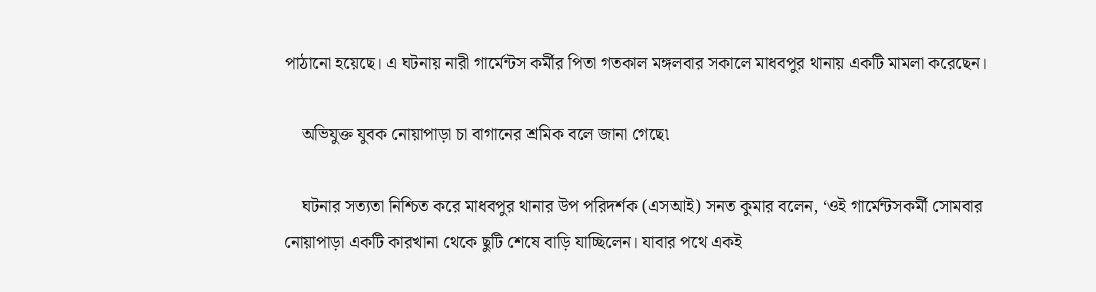পাঠানো হয়েছে। এ ঘটনায় নারী গার্মেন্টস কর্মীর পিতা গতকাল মঙ্গলবার সকালে মাধবপুর থানায় একটি মামলা করেছেন।

    অভিযুক্ত যুবক নোয়াপাড়া চা বাগানের শ্রমিক বলে জানা গেছে৷

    ঘটনার সত্যতা নিশ্চিত করে মাধবপুর থানার উপ পরিদর্শক (এসআই) সনত কুমার বলেন, ‘ওই গার্মেন্টসকর্মী সোমবার নোয়াপাড়া একটি কারখানা থেকে ছুটি শেষে বাড়ি যাচ্ছিলেন। যাবার পথে একই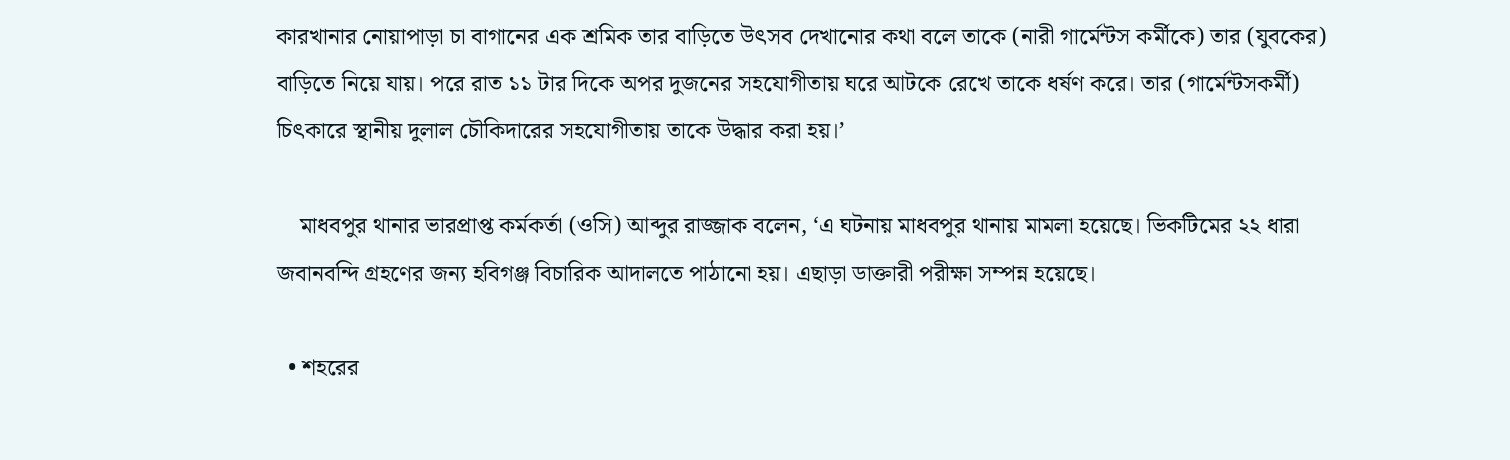কারখানার নোয়াপাড়া চা বাগানের এক শ্রমিক তার বাড়িতে উৎসব দেখানোর কথা বলে তাকে (নারী গার্মেন্টস কর্মীকে) তার (যুবকের) বাড়িতে নিয়ে যায়। পরে রাত ১১ টার দিকে অপর দুজনের সহযোগীতায় ঘরে আটকে রেখে তাকে ধর্ষণ করে। তার (গার্মেন্টসকর্মী) চিৎকারে স্থানীয় দুলাল চৌকিদারের সহযোগীতায় তাকে উদ্ধার করা হয়।’

    মাধবপুর থানার ভারপ্রাপ্ত কর্মকর্তা (ওসি) আব্দুর রাজ্জাক বলেন, ‘এ ঘটনায় মাধবপুর থানায় মামলা হয়েছে। ভিকটিমের ২২ ধারা জবানবন্দি গ্রহণের জন্য হবিগঞ্জ বিচারিক আদালতে পাঠানো হয়। এছাড়া ডাক্তারী পরীক্ষা সম্পন্ন হয়েছে।

  • শহরের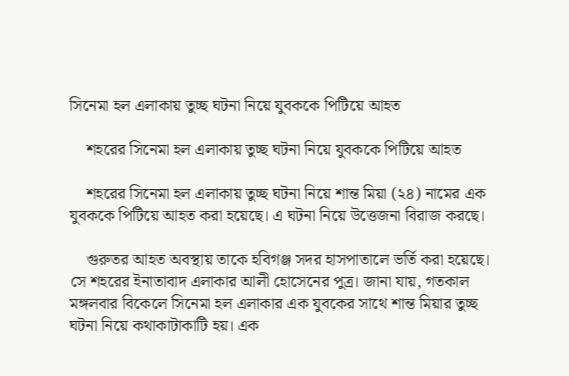সিনেমা হল এলাকায় তুচ্ছ ঘটনা নিয়ে যুবককে পিটিয়ে আহত

    শহরের সিনেমা হল এলাকায় তুচ্ছ ঘটনা নিয়ে যুবককে পিটিয়ে আহত

    শহরের সিনেমা হল এলাকায় তুচ্ছ ঘটনা নিয়ে শান্ত মিয়া (২৪) নামের এক যুবককে পিটিয়ে আহত করা হয়েছে। এ ঘটনা নিয়ে উত্তেজনা বিরাজ করছে।

    গুরুতর আহত অবস্থায় তাকে হবিগঞ্জ সদর হাসপাতালে ভর্তি করা হয়েছে। সে শহরের ইনাতাবাদ এলাকার আলী হোসেনের পুত্র। জানা যায়, গতকাল মঙ্গলবার বিকেলে সিনেমা হল এলাকার এক যুবকের সাথে শান্ত মিয়ার তুচ্ছ ঘটনা নিয়ে কথাকাটাকাটি হয়। এক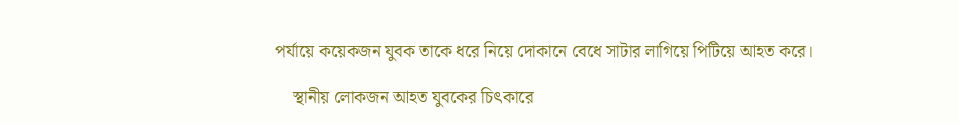পর্যায়ে কয়েকজন যুবক তাকে ধরে নিয়ে দোকানে বেধে সাটার লাগিয়ে পিটিয়ে আহত করে।

    স্থানীয় লোকজন আহত যুবকের চিৎকারে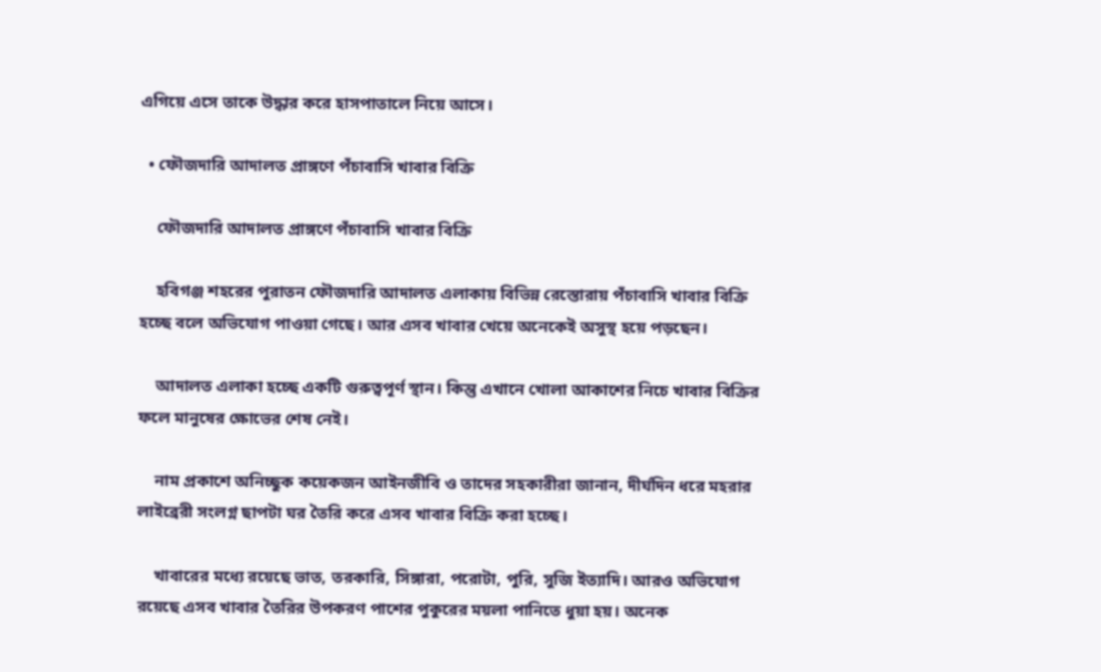এগিয়ে এসে তাকে উদ্ধার করে হাসপাতালে নিয়ে আসে।

  • ফৌজদারি আদালত প্রাঙ্গণে পঁচাবাসি খাবার বিক্রি

    ফৌজদারি আদালত প্রাঙ্গণে পঁচাবাসি খাবার বিক্রি

    হবিগঞ্জ শহরের পুরাতন ফৌজদারি আদালত এলাকায় বিভিন্ন রেস্তোরায় পঁচাবাসি খাবার বিক্রি হচ্ছে বলে অভিযোগ পাওয়া গেছে। আর এসব খাবার খেয়ে অনেকেই অসুস্থ হয়ে পড়ছেন।

    আদালত এলাকা হচ্ছে একটি গুরুত্বপূর্ণ স্থান। কিন্তু এখানে খোলা আকাশের নিচে খাবার বিক্রির ফলে মানুষের ক্ষোভের শেষ নেই।

    নাম প্রকাশে অনিচ্ছুক কয়েকজন আইনজীবি ও তাদের সহকারীরা জানান, দীর্ঘদিন ধরে মহরার লাইব্রেরী সংলগ্ন ছাপটা ঘর তৈরি করে এসব খাবার বিক্রি করা হচ্ছে।

    খাবারের মধ্যে রয়েছে ভাত, তরকারি, সিঙ্গারা, পরোটা, পুরি, সুজি ইত্যাদি। আরও অভিযোগ রয়েছে এসব খাবার তৈরির উপকরণ পাশের পুকুরের ময়লা পানিতে ধুয়া হয়। অনেক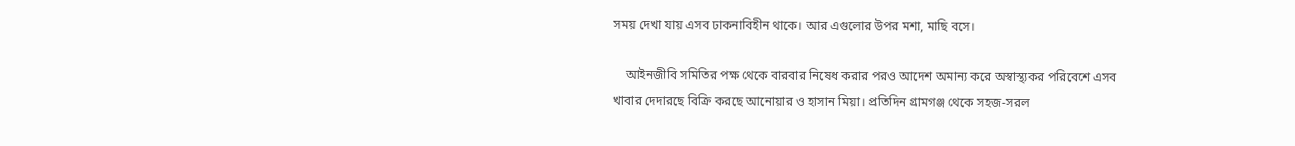সময় দেখা যায় এসব ঢাকনাবিহীন থাকে। আর এগুলোর উপর মশা, মাছি বসে।

    আইনজীবি সমিতির পক্ষ থেকে বারবার নিষেধ করার পরও আদেশ অমান্য করে অস্বাস্থ্যকর পরিবেশে এসব খাবার দেদারছে বিক্রি করছে আনোয়ার ও হাসান মিয়া। প্রতিদিন গ্রামগঞ্জ থেকে সহজ-সরল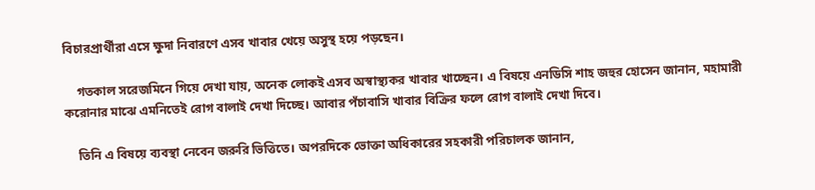বিচারপ্রার্থীরা এসে ক্ষুদা নিবারণে এসব খাবার খেয়ে অসুস্থ হয়ে পড়ছেন।

    গতকাল সরেজমিনে গিয়ে দেখা যায়, অনেক লোকই এসব অস্বাস্থ্যকর খাবার খাচ্ছেন। এ বিষয়ে এনডিসি শাহ জহুর হোসেন জানান, মহামারী করোনার মাঝে এমনিতেই রোগ বালাই দেখা দিচ্ছে। আবার পঁচাবাসি খাবার বিক্রির ফলে রোগ বালাই দেখা দিবে।

    তিনি এ বিষয়ে ব্যবস্থা নেবেন জরুরি ভিত্তিতে। অপরদিকে ভোক্তা অধিকারের সহকারী পরিচালক জানান,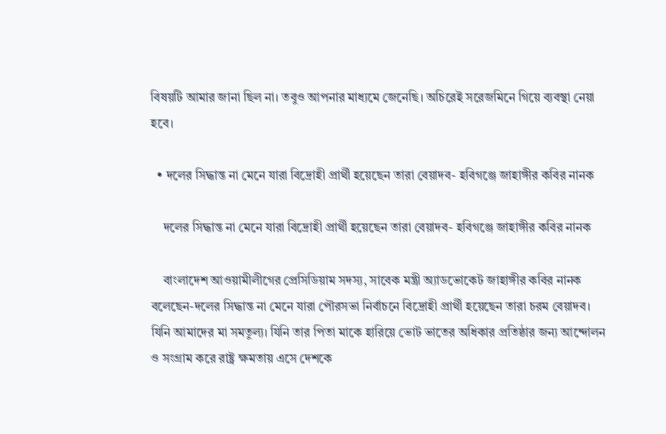বিষয়টি আমার জানা ছিল না। তবুও আপনার মাধ্যমে জেনেছি। অচিরেই সরেজমিনে গিয়ে ব্যবস্থা নেয়া হবে।

  • দলের সিদ্ধান্ত না মেনে যারা বিদ্রোহী প্রার্থী হয়েছেন তারা বেয়াদব- হবিগঞ্জে জাহাঙ্গীর কবির নানক

    দলের সিদ্ধান্ত না মেনে যারা বিদ্রোহী প্রার্থী হয়েছেন তারা বেয়াদব- হবিগঞ্জে জাহাঙ্গীর কবির নানক

    বাংলাদেশ আওয়ামীলীগের প্রেসিডিয়াম সদস্য, সাবেক মন্ত্রী অ্যাডভোকেট জাহাঙ্গীর কবির নানক বলেছেন-দলের সিদ্ধান্ত না মেনে যারা পৌরসভা নির্বাচনে বিদ্রোহী প্রার্থী হয়েছেন তারা চরম বেয়াদব। যিনি আমাদের মা সমতুল্য। যিনি তার পিতা মাকে হারিয়ে ভোট ভাতের অধিকার প্রতিষ্ঠার জন্য আন্দোলন ও সংগ্রাম করে রাষ্ট্র ক্ষমতায় এসে দেশকে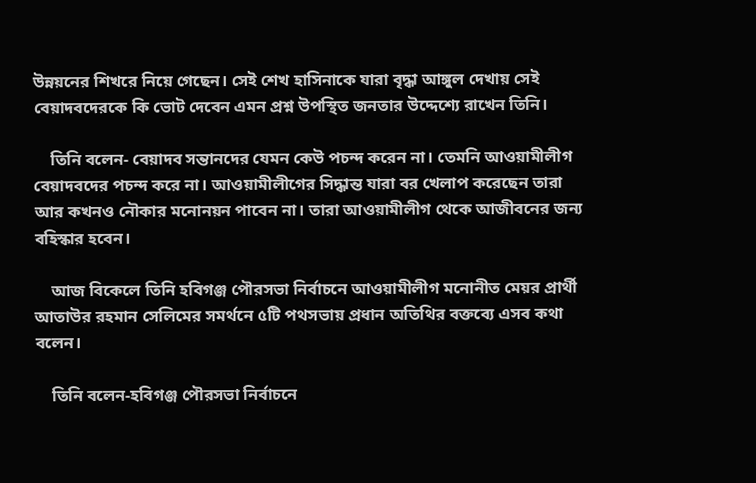উন্নয়নের শিখরে নিয়ে গেছেন। সেই শেখ হাসিনাকে যারা বৃদ্ধা আঙ্গুল দেখায় সেই বেয়াদবদেরকে কি ভোট দেবেন এমন প্রশ্ন উপস্থিত জনতার উদ্দেশ্যে রাখেন তিনি।

    তিনি বলেন- বেয়াদব সন্তানদের যেমন কেউ পচন্দ করেন না। তেমনি আওয়ামীলীগ বেয়াদবদের পচন্দ করে না। আওয়ামীলীগের সিদ্ধান্ত যারা বর খেলাপ করেছেন তারা আর কখনও নৌকার মনোনয়ন পাবেন না। তারা আওয়ামীলীগ থেকে আজীবনের জন্য বহিস্কার হবেন।

    আজ বিকেলে তিনি হবিগঞ্জ পৌরসভা নির্বাচনে আওয়ামীলীগ মনোনীত মেয়র প্রার্থী আতাউর রহমান সেলিমের সমর্থনে ৫টি পথসভায় প্রধান অতিথির বক্তব্যে এসব কথা বলেন।

    তিনি বলেন-হবিগঞ্জ পৌরসভা নির্বাচনে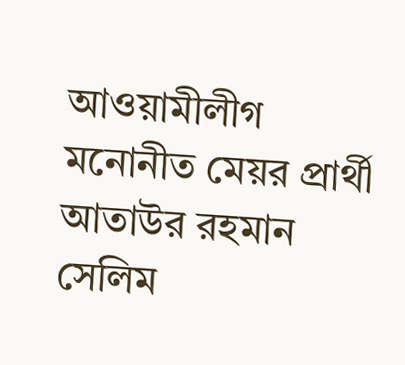আওয়ামীলীগ মনোনীত মেয়র প্রার্থী আতাউর রহমান সেলিম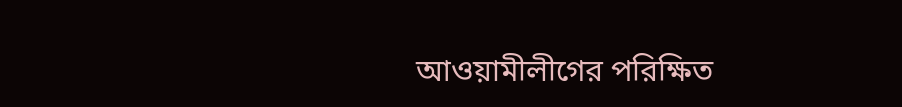আওয়ামীলীগের পরিক্ষিত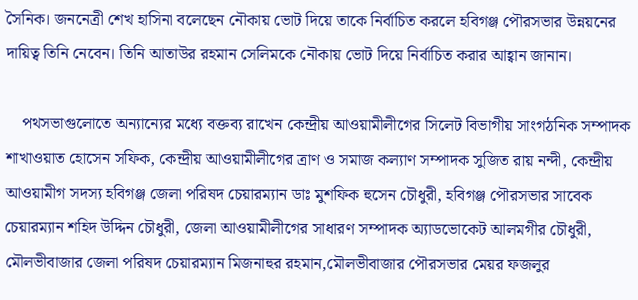সৈনিক। জননেত্রী শেখ হাসিনা বলেছেন নৌকায় ভোট দিয়ে তাকে নির্বাচিত করলে হবিগঞ্জ পৌরসভার উন্নয়নের দায়িত্ব তিনি নেবেন। তিনি আতাউর রহমান সেলিমকে নৌকায় ভোট দিয়ে নির্বাচিত করার আহ্বান জানান।

    পথসভাগুলোতে অন্যান্যের মধ্যে বক্তব্য রাখেন কেন্দ্রীয় আওয়ামীলীগের সিলেট বিভাগীয় সাংগঠনিক সম্পাদক শাখাওয়াত হোসেন সফিক, কেন্দ্রীয় আওয়ামীলীগের ত্রাণ ও সমাজ কল্যাণ সম্পাদক সুজিত রায় নন্দী, কেন্দ্রীয় আওয়ামীগ সদস্য হবিগঞ্জ জেলা পরিষদ চেয়ারম্যান ডাঃ মুশফিক হুসেন চৌধুরী, হবিগঞ্জ পৌরসভার সাবেক চেয়ারম্যান শহিদ উদ্দিন চৌধুরী, জেলা আওয়ামীলীগের সাধারণ সম্পাদক অ্যাডভোকেট আলমগীর চৌধুরী, মৌলভীবাজার জেলা পরিষদ চেয়ারম্যান মিজনাহুর রহমান,মৌলভীবাজার পৌরসভার মেয়র ফজলুর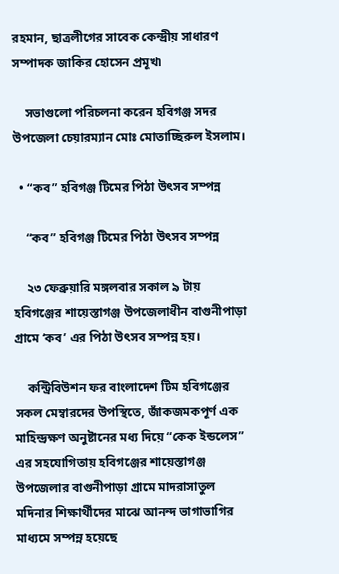রহমান, ছাত্রলীগের সাবেক কেন্দ্রীয় সাধারণ সম্পাদক জাকির হোসেন প্রমূখ৷

    সভাগুলো পরিচলনা করেন হবিগঞ্জ সদর উপজেলা চেয়ারম্যান মোঃ মোতাচ্ছিরুল ইসলাম।

  • “কব” হবিগঞ্জ টিমের পিঠা উৎসব সম্পন্ন

    “কব” হবিগঞ্জ টিমের পিঠা উৎসব সম্পন্ন

    ২৩ ফেব্রুয়ারি মঙ্গলবার সকাল ৯ টায় হবিগঞ্জের শায়েস্তাগঞ্জ উপজেলাধীন বাগুনীপাড়া গ্রামে ‘কব’ এর পিঠা উৎসব সম্পন্ন হয়।

    কন্ট্রিবিউশন ফর বাংলাদেশ টিম হবিগঞ্জের সকল মেম্বারদের উপস্থিতে, জাঁকজমকপূর্ণ এক মাহিন্দ্রক্ষণ অনুষ্টানের মধ্য দিয়ে “কেক ইন্ডলেস” এর সহযোগিতায় হবিগঞ্জের শায়েস্তাগঞ্জ উপজেলার বাগুনীপাড়া গ্রামে মাদরাসাতুল মদিনার শিক্ষার্থীদের মাঝে আনন্দ ভাগাভাগির মাধ্যমে সম্পন্ন হয়েছে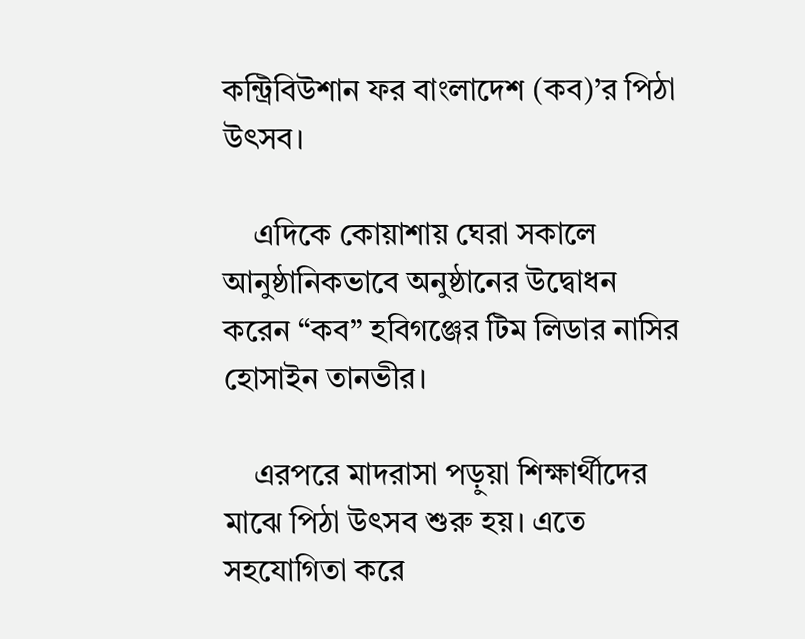কন্ট্রিবিউশান ফর বাংলাদেশ (কব)’র পিঠা উৎসব।

    এদিকে কোয়াশায় ঘেরা সকালে আনুষ্ঠানিকভাবে অনুষ্ঠানের উদ্বোধন করেন “কব” হবিগঞ্জের টিম লিডার নাসির হোসাইন তানভীর।

    এরপরে মাদরাসা পড়ুয়া শিক্ষার্থীদের মাঝে পিঠা উৎসব শুরু হয়। এতে সহযোগিতা করে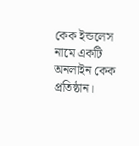কেক ইন্ডলেস নামে একটি অনলাইন কেক প্রতিষ্ঠান।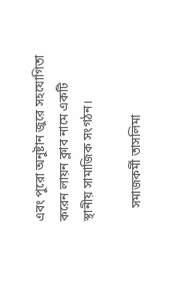এবং পুরো অনুষ্টান জুরে সহযোগিতা করেন লায়ন ক্লাব নামে একটি স্থানীয় সামাজিক সংগঠন।

    সমাজকর্মী তাসলিমা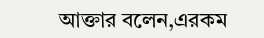আক্তার বলেন,এরকম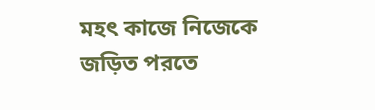মহৎ কাজে নিজেকে জড়িত পরতে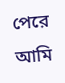পেরে আমি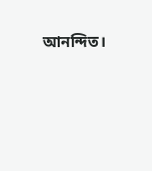আনন্দিত।